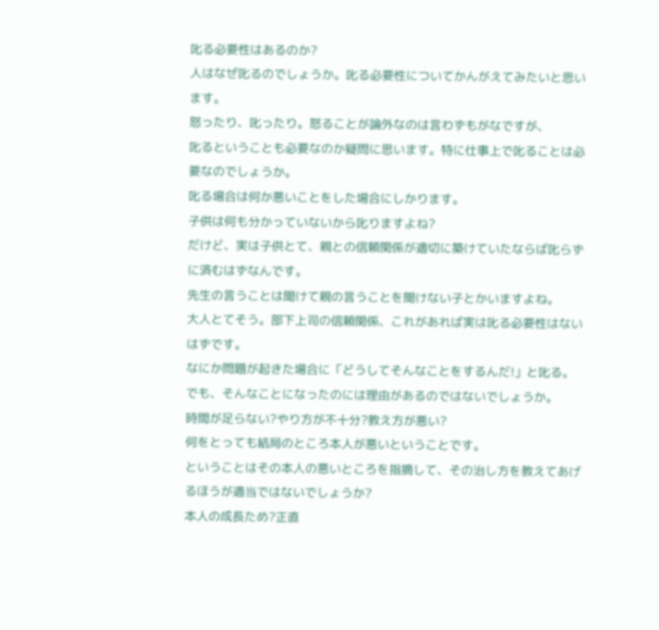叱る必要性はあるのか?
人はなぜ叱るのでしょうか。叱る必要性についてかんがえてみたいと思います。
怒ったり、叱ったり。怒ることが論外なのは言わずもがなですが、
叱るということも必要なのか疑問に思います。特に仕事上で叱ることは必要なのでしょうか。
叱る場合は何か悪いことをした場合にしかります。
子供は何も分かっていないから叱りますよね?
だけど、実は子供とて、親との信頼関係が適切に築けていたならば叱らずに済むはずなんです。
先生の言うことは聞けて親の言うことを聞けない子とかいますよね。
大人とてそう。部下上司の信頼関係、これがあれば実は叱る必要性はないはずです。
なにか問題が起きた場合に「どうしてそんなことをするんだ!」と叱る。
でも、そんなことになったのには理由があるのではないでしょうか。
時間が足らない?やり方が不十分?教え方が悪い?
何をとっても結局のところ本人が悪いということです。
ということはその本人の悪いところを指摘して、その治し方を教えてあげるほうが適当ではないでしょうか?
本人の成長ため?正直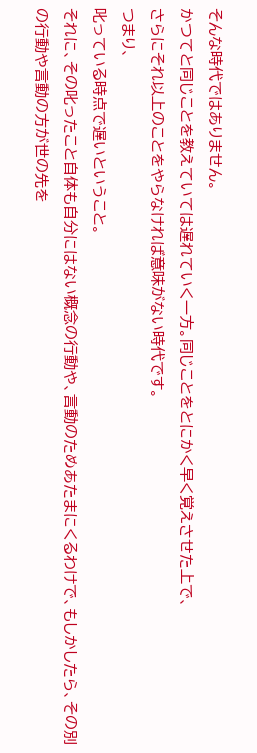そんな時代ではありません。
かつてと同じことを教えていては遅れていく一方。同じことをとにかく早く覚えさせた上で、
さらにそれ以上のことをやらなければ意味がない時代です。
つまり、
叱っている時点で遅いということ。
それに、その叱ったこと自体も自分にはない概念の行動や、言動のためあたまにくるわけで、もしかしたら、その別の行動や言動の方が世の先を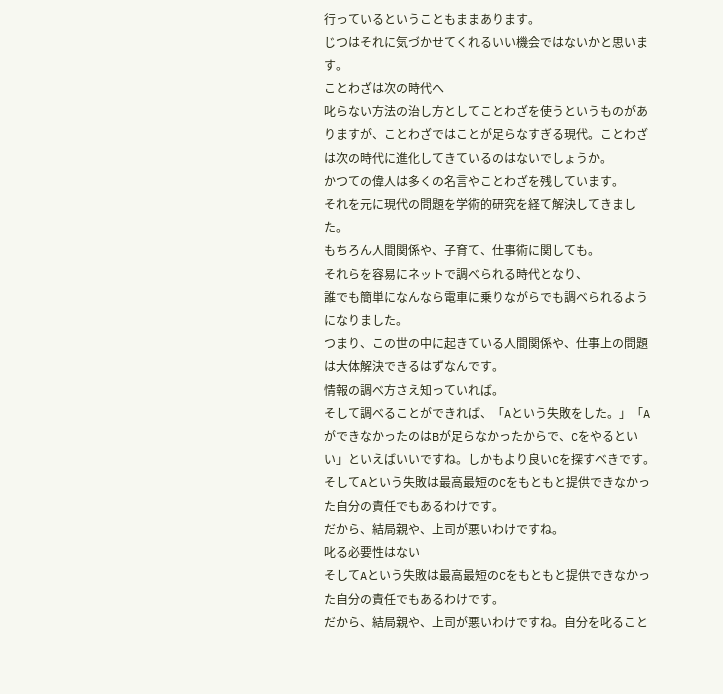行っているということもままあります。
じつはそれに気づかせてくれるいい機会ではないかと思います。
ことわざは次の時代へ
叱らない方法の治し方としてことわざを使うというものがありますが、ことわざではことが足らなすぎる現代。ことわざは次の時代に進化してきているのはないでしょうか。
かつての偉人は多くの名言やことわざを残しています。
それを元に現代の問題を学術的研究を経て解決してきました。
もちろん人間関係や、子育て、仕事術に関しても。
それらを容易にネットで調べられる時代となり、
誰でも簡単になんなら電車に乗りながらでも調べられるようになりました。
つまり、この世の中に起きている人間関係や、仕事上の問題は大体解決できるはずなんです。
情報の調べ方さえ知っていれば。
そして調べることができれば、「Aという失敗をした。」「AができなかったのはBが足らなかったからで、Cをやるといい」といえばいいですね。しかもより良いCを探すべきです。
そしてAという失敗は最高最短のCをもともと提供できなかった自分の責任でもあるわけです。
だから、結局親や、上司が悪いわけですね。
叱る必要性はない
そしてAという失敗は最高最短のCをもともと提供できなかった自分の責任でもあるわけです。
だから、結局親や、上司が悪いわけですね。自分を叱ること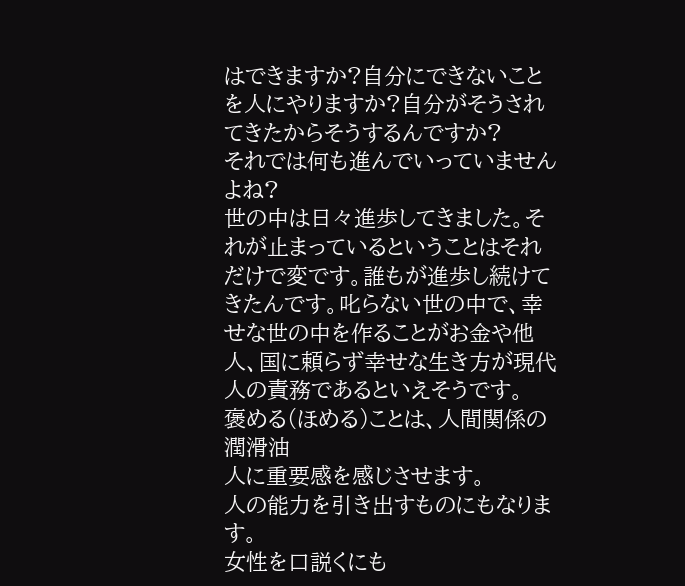はできますか?自分にできないことを人にやりますか?自分がそうされてきたからそうするんですか?
それでは何も進んでいっていませんよね?
世の中は日々進歩してきました。それが止まっているということはそれだけで変です。誰もが進歩し続けてきたんです。叱らない世の中で、幸せな世の中を作ることがお金や他人、国に頼らず幸せな生き方が現代人の責務であるといえそうです。
褒める(ほめる)ことは、人間関係の潤滑油
人に重要感を感じさせます。
人の能力を引き出すものにもなります。
女性を口説くにも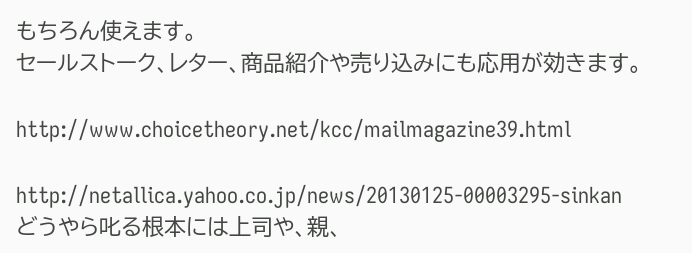もちろん使えます。
セールストーク、レター、商品紹介や売り込みにも応用が効きます。

http://www.choicetheory.net/kcc/mailmagazine39.html

http://netallica.yahoo.co.jp/news/20130125-00003295-sinkan
どうやら叱る根本には上司や、親、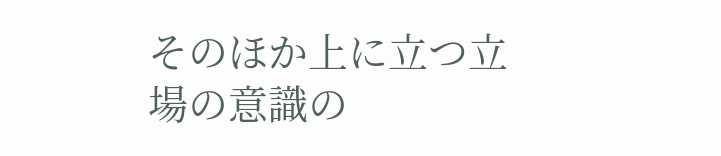そのほか上に立つ立場の意識の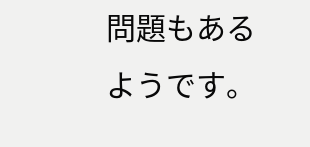問題もあるようです。